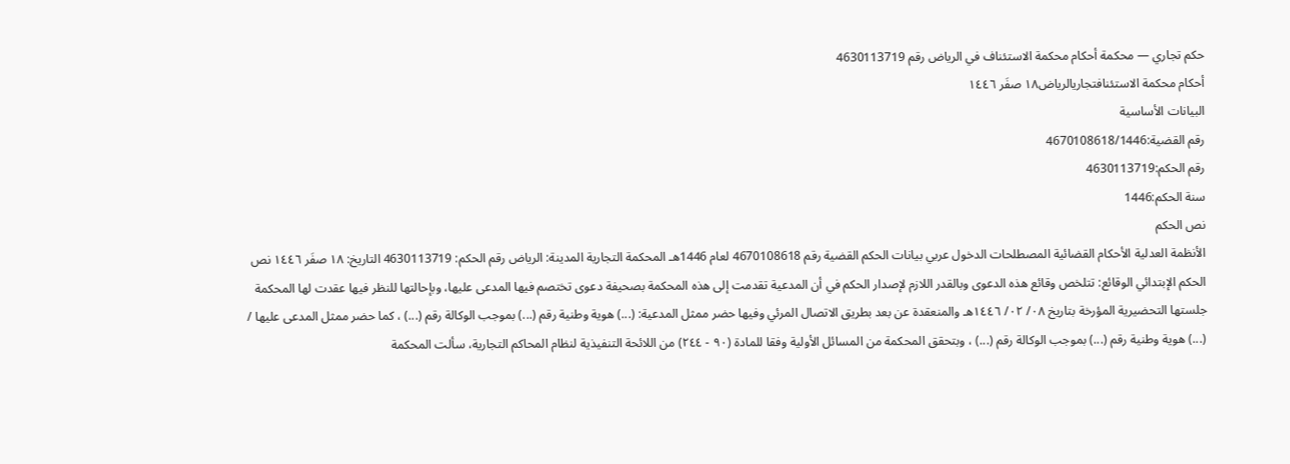حكم تجاري — محكمة أحكام محكمة الاستئناف في الرياض رقم 4630113719
أحكام محكمة الاستئنافتجاريالرياض١٨ صفَر ١٤٤٦
البيانات الأساسية
رقم القضية:4670108618/1446
رقم الحكم:4630113719
سنة الحكم:1446
نص الحكم
الأنظمة العدلية الأحكام القضائية المصطلحات الدخول عربي بيانات الحكم القضية رقم 4670108618 لعام 1446هـ المحكمة التجارية المدينة: الرياض رقم الحكم: 4630113719 التاريخ: ١٨ صفَر ١٤٤٦ نص الحكم الإبتدائي الوقائع: تتلخص وقائع هذه الدعوى وبالقدر اللازم لإصدار الحكم في أن المدعية تقدمت إلى هذه المحكمة بصحيفة دعوى تختصم فيها المدعى عليها، وبإحالتها للنظر فيها عقدت لها المحكمة جلستها التحضيرية المؤرخة بتاريخ ٠٨/ ٠٢/ ١٤٤٦هـ والمنعقدة عن بعد بطريق الاتصال المرئي وفيها حضر ممثل المدعية: (...) هوية وطنية رقم (...) بموجب الوكالة رقم (...) ، كما حضر ممثل المدعى عليها / (...) هوية وطنية رقم (...) بموجب الوكالة رقم (...) ، وبتحقق المحكمة من المسائل الأولية وفقا للمادة (٩٠ - ٢٤٤) من اللائحة التنفيذية لنظام المحاكم التجارية، سألت المحكمة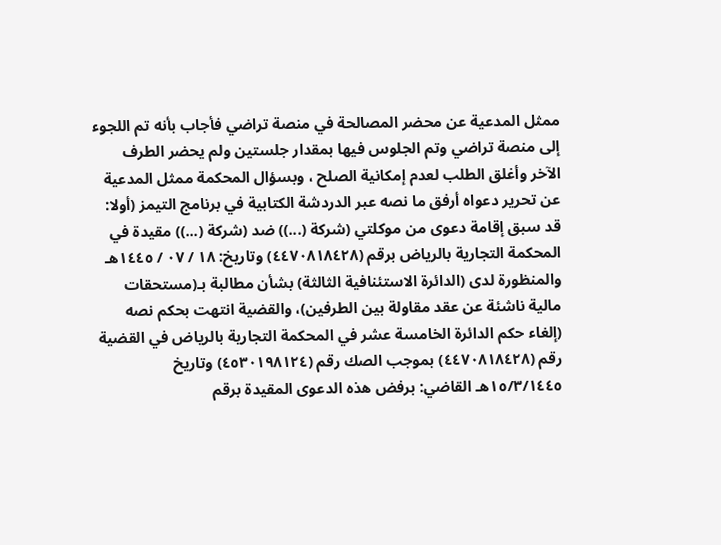ممثل المدعية عن محضر المصالحة في منصة تراضي فأجاب بأنه تم اللجوء إلى منصة تراضي وتم الجلوس فيها بمقدار جلستين ولم يحضر الطرف الآخر وأغلق الطلب لعدم إمكانية الصلح ، وبسؤال المحكمة ممثل المدعية عن تحرير دعواه أرفق ما نصه عبر الدردشة الكتابية في برنامج التيمز (أولا: قد سبق إقامة دعوى من موكلتي (شركة (...)) ضد (شركة (...)) مقيدة في المحكمة التجارية بالرياض برقم (٤٤٧٠٨١٨٤٢٨) وتاريخ: ١٨ / ٠٧ / ١٤٤٥هـ والمنظورة لدى (الدائرة الاستئنافية الثالثة) بشأن مطالبة بـ(مستحقات مالية ناشئة عن عقد مقاولة بين الطرفين)، والقضية انتهت بحكم نصه (إلغاء حكم الدائرة الخامسة عشر في المحكمة التجارية بالرياض في القضية رقم (٤٤٧٠٨١٨٤٢٨) بموجب الصك رقم (٤٥٣٠١٩٨١٢٤) وتاريخ ١٥/٣/١٤٤٥هـ القاضي: برفض هذه الدعوى المقيدة برقم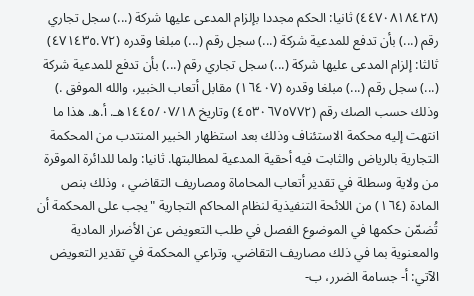(٤٤٧٠٨١٨٤٢٨) ثانيا: الحكم مجددا بإلزام المدعى عليها شركة (...) سجل تجاري رقم (...) بأن تدفع للمدعية شركة (...) سجل رقم (...) مبلغا وقدره (٤٧١٤٣٥.٧٢) ثالثا: إلزام المدعى عليها شركة (...) سجل تجاري رقم (...) بأن تدفع للمدعية شركة (...) سجل رقم (...) مبلغا وقدره (١٦٤٠٧) مقابل أتعاب الخبير، والله الموفق .) وذلك حسب الصك رقم (٤٥٣٠٦٧٥٧٧٢) وتاريخ ١٤٤٥/٠٧/١٨هـ. أ.ه. هذا ما انتهت إليه محكمة الاستئناف وذلك بعد استظهار الخبير المنتدب من المحكمة التجارية بالرياض والثابت فيه أحقية المدعية لمطالبتها. ثانيا: ولما للدائرة الموقرة من ولاية وسطلة في تقدير أتعاب المحاماة ومصاريف التقاضي ، وذلك بنص المادة (١٦٤) من اللائحة التنفيذية لنظام المحاكم التجارية "يجب على المحكمة أن تُضمّن حكمها في الموضوع الفصل في طلب التعويض عن الأضرار المادية والمعنوية بما في ذلك مصاريف التقاضي. وتراعي المحكمة في تقدير التعويض الآتي: أ- جسامة الضرر، ب-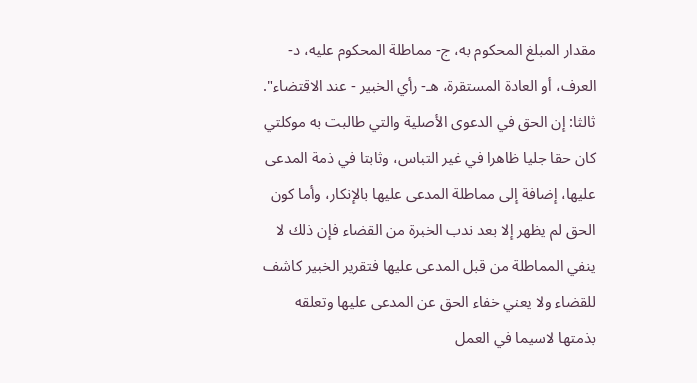مقدار المبلغ المحكوم به، ج- مماطلة المحكوم عليه، د- العرف، أو العادة المستقرة، هـ- رأي الخبير - عند الاقتضاء". ثالثا: إن الحق في الدعوى الأصلية والتي طالبت به موكلتي كان حقا جليا ظاهرا في غير التباس، وثابتا في ذمة المدعى عليها، إضافة إلى مماطلة المدعى عليها بالإنكار، وأما كون الحق لم يظهر إلا بعد ندب الخبرة من القضاء فإن ذلك لا ينفي المماطلة من قبل المدعى عليها فتقرير الخبير كاشف للقضاء ولا يعني خفاء الحق عن المدعى عليها وتعلقه بذمتها لاسيما في العمل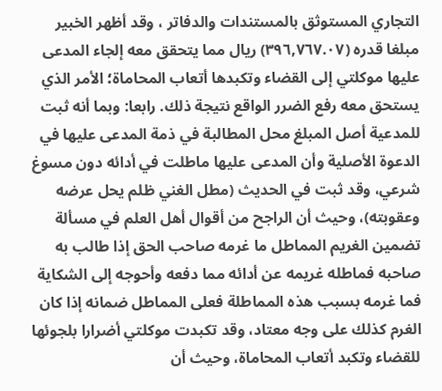التجاري المستوثق بالمستندات والدفاتر ، وقد أظهر الخبير مبلغا قدره (٣٩٦,٧٦٧.٠٧) ريال مما يتحقق معه إلجاء المدعى عليها موكلتي إلى القضاء وتكبدها أتعاب المحاماة؛ الأمر الذي يستحق معه رفع الضرر الواقع نتيجة ذلك. رابعا: وبما أنه ثبت للمدعية أصل المبلغ محل المطالبة في ذمة المدعى عليها في الدعوة الأصلية وأن المدعى عليها ماطلت في أدائه دون مسوغ شرعي، وقد ثبت في الحديث (مطل الغني ظلم يحل عرضه وعقوبته)، وحيث أن الراجح من أقوال أهل العلم في مسألة تضمين الغريم المماطل ما غرمه صاحب الحق إذا طالب به صاحبه فماطله غريمه عن أدائه مما دفعه وأحوجه إلى الشكاية فما غرمه بسبب هذه المماطلة فعلى المماطل ضمانه إذا كان الغرم كذلك على وجه معتاد، وقد تكبدت موكلتي أضرارا بلجوئها للقضاء وتكبد أتعاب المحاماة، وحيث أن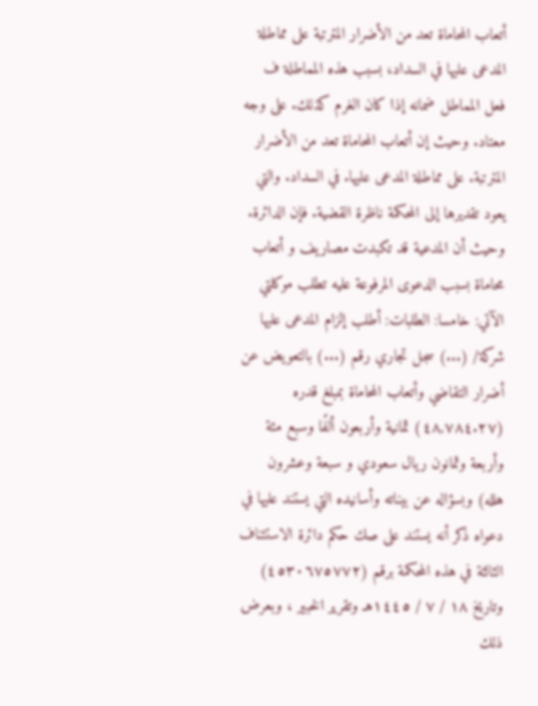أتعاب المحاماة تعد من الأضرار المترتبة على مماطلة المدعى عليها في السداد، بسبب هذه المماطلة ف فعل المماطل ضمانه إذا كان الغرم كذلك. على وجه معتاد. وحيث إن أتعاب المحاماة تعد من الأضرار المترتبة. على مماطلة المدعى عليها. في السداد. والتي يعود تقديرها إلى المحكمة ناظرة القضية. فإن الدائرة. وحيث أن المدعية قد تكبدت مصاريف و أتعاب محاماة بسبب الدعوى المرفوعة عليه تطلب موكلتي الآتي: خامسا: الطلبات: أطلب إلزام المدعى عليها شركة/ (...) سجل تجاري رقم (...) بالتعويض عن أضرار التقاضي وأتعاب المحاماة بمبلغ قدره (٤٨,٧٨٤.٢٧) ثمانية وأربعون ألفًا وسبع مئة وأربعة وثمانون ريال سعودي و سبعة وعشرون هلله) وبسؤاله عن بيناته وأسانيده التي يستند عليها في دعواه ذكر أنه يستند على صك حكم دائرة الاستئناف الثالثة في هذه المحكمة برقم (٤٥٣٠٦٧٥٧٧٢) وتاريخ ١٨ / ٧ / ١٤٤٥هـ وتقرير الخبير ، وبعرض ذلك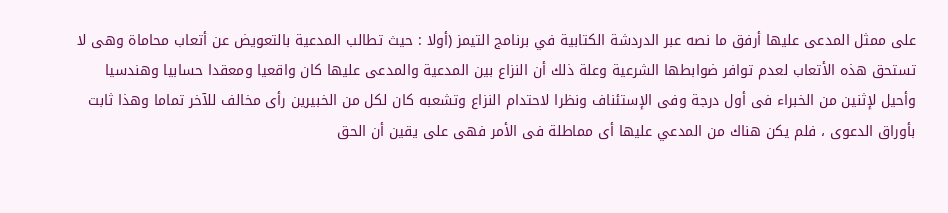على ممثل المدعى عليها أرفق ما نصه عبر الدردشة الكتابية في برنامج التيمز (أولا : حيث تطالب المدعية بالتعويض عن أتعاب محاماة وهى لا تستحق هذه الأتعاب لعدم توافر ضوابطها الشرعية وعلة ذلك أن النزاع بين المدعية والمدعى عليها كان واقعيا ومعقدا حسابيا وهندسيا وأحيل لإثنين من الخبراء فى أول درجة وفى الإستئناف ونظرا لاحتدام النزاع وتشعبه كان لكل من الخبيرين رأى مخالف للآخر تماما وهذا ثابت بأوراق الدعوى ، فلم يكن هناك من المدعي عليها أى مماطلة فى الأمر فهى على يقين أن الحق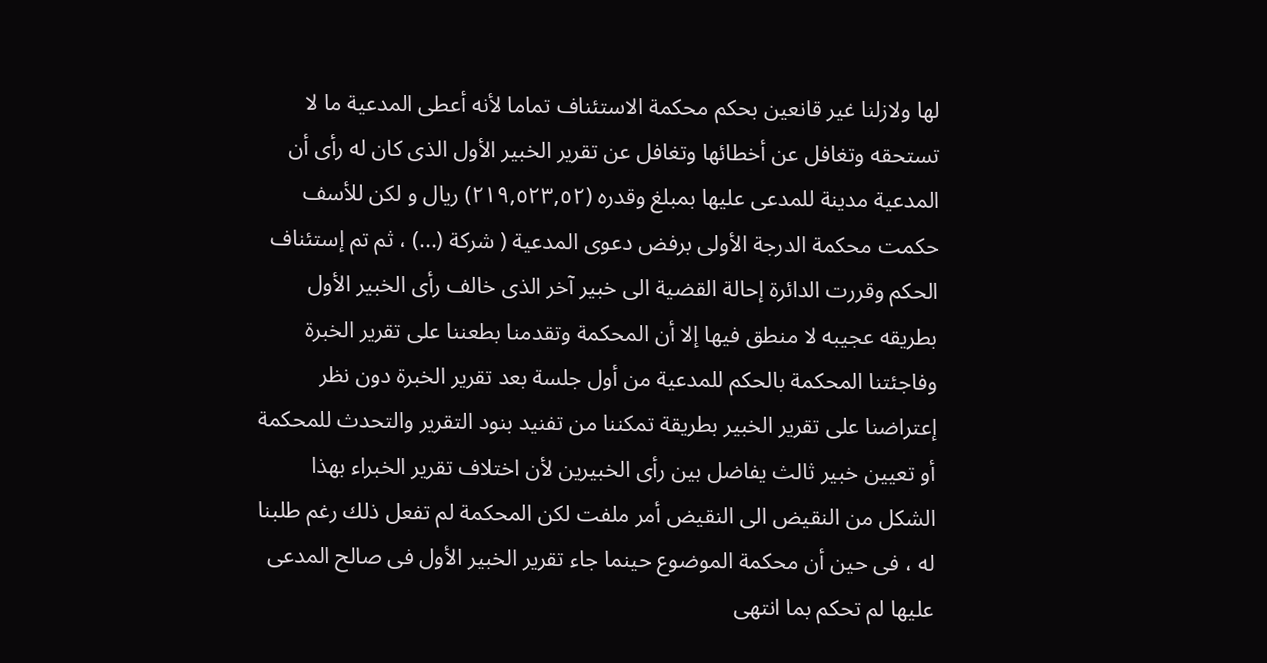لها ولازلنا غير قانعين بحكم محكمة الاستئناف تماما لأنه أعطى المدعية ما لا تستحقه وتغافل عن أخطائها وتغافل عن تقرير الخبير الأول الذى كان له رأى أن المدعية مدينة للمدعى عليها بمبلغ وقدره (٢١٩,٥٢٣,٥٢) ريال و لكن للأسف حكمت محكمة الدرجة الأولى برفض دعوى المدعية ( شركة (...) ، ثم تم إستئناف الحكم وقررت الدائرة إحالة القضية الى خبير آخر الذى خالف رأى الخبير الأول بطريقه عجيبه لا منطق فيها إلا أن المحكمة وتقدمنا بطعننا على تقرير الخبرة وفاجئتنا المحكمة بالحكم للمدعية من أول جلسة بعد تقرير الخبرة دون نظر إعتراضنا على تقرير الخبير بطريقة تمكننا من تفنيد بنود التقرير والتحدث للمحكمة أو تعيين خبير ثالث يفاضل بين رأى الخبيرين لأن اختلاف تقرير الخبراء بهذا الشكل من النقيض الى النقيض أمر ملفت لكن المحكمة لم تفعل ذلك رغم طلبنا له ، فى حين أن محكمة الموضوع حينما جاء تقرير الخبير الأول فى صالح المدعى عليها لم تحكم بما انتهى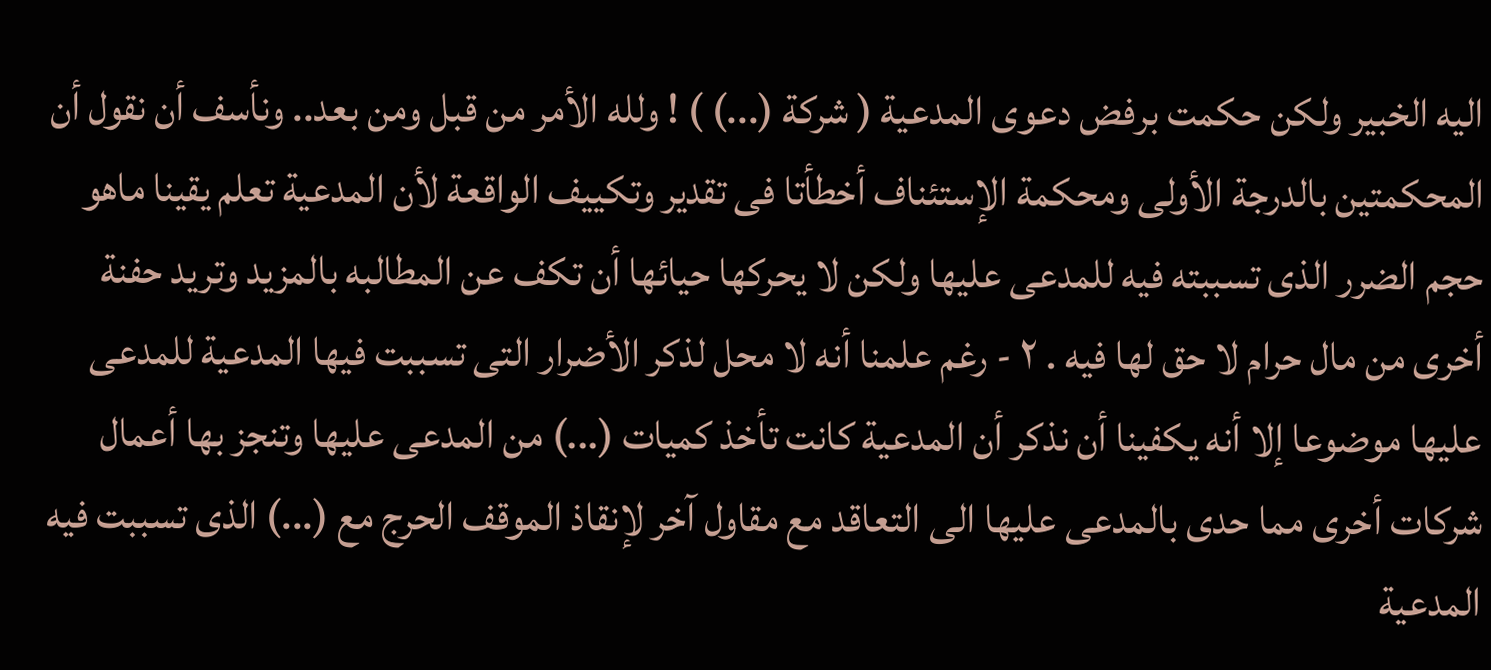اليه الخبير ولكن حكمت برفض دعوى المدعية ( شركة (...) ) ! ولله الأمر من قبل ومن بعد.. ونأسف أن نقول أن المحكمتين بالدرجة الأولى ومحكمة الإستئناف أخطأتا فى تقدير وتكييف الواقعة لأن المدعية تعلم يقينا ماهو حجم الضرر الذى تسببته فيه للمدعى عليها ولكن لا يحركها حيائها أن تكف عن المطالبه بالمزيد وتريد حفنة أخرى من مال حرام لا حق لها فيه . ٢ - رغم علمنا أنه لا محل لذكر الأضرار التى تسببت فيها المدعية للمدعى عليها موضوعا إلا أنه يكفينا أن نذكر أن المدعية كانت تأخذ كميات (...) من المدعى عليها وتنجز بها أعمال شركات أخرى مما حدى بالمدعى عليها الى التعاقد مع مقاول آخر لإنقاذ الموقف الحرج مع (...) الذى تسببت فيه المدعية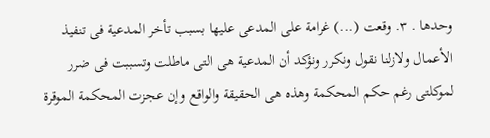وحدها . ٣. وقعت (...) غرامة على المدعى عليها بسبب تأخر المدعية فى تنفيذ الأعمال ولازلنا نقول ونكرر ونؤكد أن المدعية هى التى ماطلت وتسببت فى ضرر لموكلتى رغم حكم المحكمة وهذه هى الحقيقة والواقع وإن عجزت المحكمة الموقرة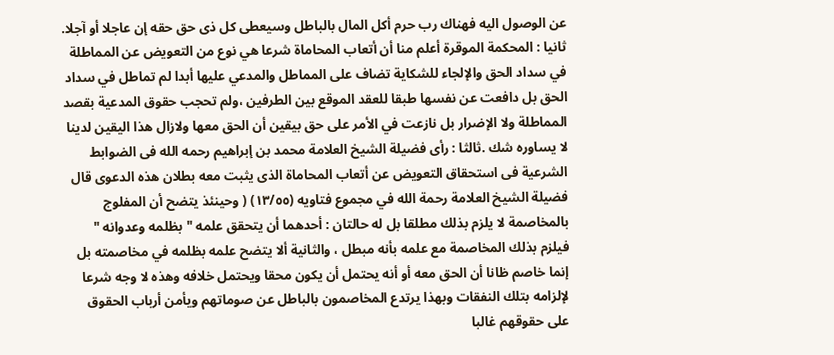عن الوصول اليه فهناك رب حرم أكل المال بالباطل وسيعطى كل ذى حق حقه إن عاجلا أو آجلا. ثانيا : المحكمة الموقرة أعلم منا أن أتعاب المحاماة شرعا هي نوع من التعويض عن المماطلة في سداد الحق والإلجاء للشكاية تضاف على المماطل والمدعي عليها أبدا لم تماطل في سداد الحق بل دافعت عن نفسها طبقا للعقد الموقع بين الطرفين ،ولم تحجب حقوق المدعية بقصد المماطلة ولا الإضرار بل نازعت في الأمر على حق بيقين أن الحق معها ولازال هذا اليقين لدينا لا يساوره شك .ثالثا : رأى فضيلة الشيخ العلامة محمد بن إبراهيم رحمه الله فى الضوابط الشرعية فى استحقاق التعويض عن أتعاب المحاماة الذى يثبت معه بطلان هذه الدعوى قال فضيلة الشيخ العلامة رحمة الله في مجموع فتاويه (١٣/٥٥) ( وحينئذ يتضح أن المفلوج بالمخاصمة لا يلزم بذلك مطلقا بل له حالتان : أحدهما أن يتحقق علمه "بظلمه وعدوانه " فيلزم بذلك المخاصمة مع علمه بأنه مبطل ، والثانية ألا يتضح علمه بظلمه في مخاصمته بل إنما خاصم ظانا أن الحق معه أو أنه يحتمل أن يكون محقا ويحتمل خلافه وهذه لا وجه شرعا لإلزامه بتلك النفقات وبهذا يرتدع المخاصمون بالباطل عن صوماتهم ويأمن أرباب الحقوق على حقوقهم غالبا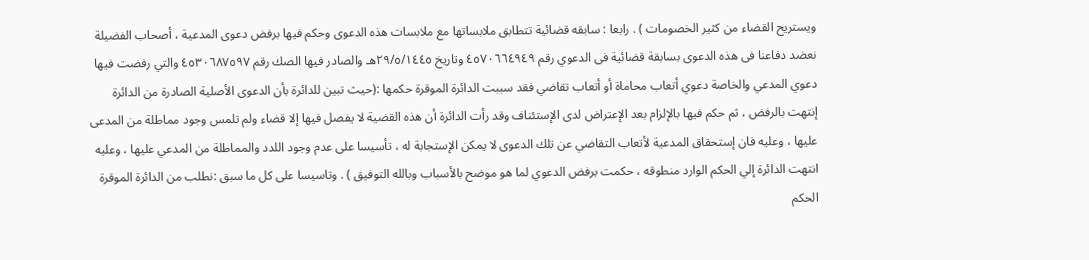ويستريح القضاء من كثير الخصومات ) . رابعا : سابقه قضائية تتطابق ملابساتها مع ملابسات هذه الدعوى وحكم فيها برفض دعوى المدعية ، أصحاب الفضيلة نعضد دفاعنا فى هذه الدعوى بسابقة قضائية فى الدعوي رقم ٤٥٧٠٦٦٤٩٤٩ وتاريخ ٢٩/٥/١٤٤٥هـ والصادر فيها الصك رقم ٤٥٣٠٦٨٧٥٩٧ والتي رفضت فيها دعوي المدعي والخاصة دعوي أتعاب محاماة أو أتعاب تقاضي فقد سببت الدائرة الموقرة حكمها :(حيث تبين للدائرة بأن الدعوى الأصلية الصادرة من الدائرة إنتهت بالرفض ، ثم حكم فيها بالإلزام بعد الإعتراض لدى الإستئناف وقد رأت الدائرة أن هذه القضية لا يفصل فيها إلا قضاء ولم تلمس وجود مماطلة من المدعى عليها ، وعليه فان إستحقاق المدعية لأتعاب التقاضي عن تلك الدعوى لا يمكن الإستجابة له ، تأسيسا على عدم وجود اللدد والمماطلة من المدعي عليها ، وعليه انتهت الدائرة إلي الحكم الوارد منطوقه ، حكمت برفض الدعوي لما هو موضح بالأسباب وبالله التوفيق ) . وتاسيسا على كل ما سبق :نطلب من الدائرة الموقرة الحكم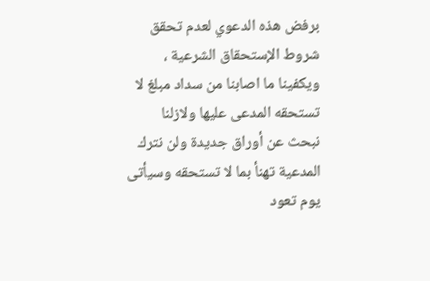برفض هذه الدعوي لعدم تحقق شروط الإستحقاق الشرعية ، ويكفينا ما اصابنا من سداد مبلغ لا تستحقه المدعى عليها ولازلنا نبحث عن أوراق جديدة ولن نترك المدعية تهنأ بما لا تستحقه وسيأتى يوم تعود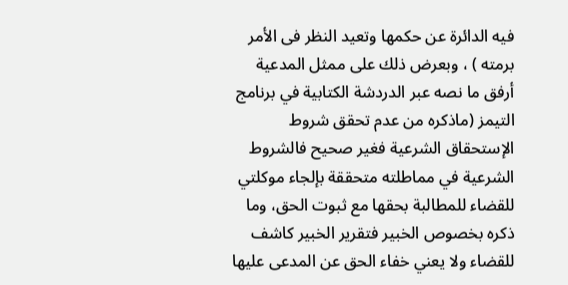فيه الدائرة عن حكمها وتعيد النظر فى الأمر برمته ) ، وبعرض ذلك على ممثل المدعية أرفق ما نصه عبر الدردشة الكتابية في برنامج التيمز (ماذكره من عدم تحقق شروط الإستحقاق الشرعية فغير صحيح فالشروط الشرعية في مماطلته متحققة بإلجاء موكلتي للقضاء للمطالبة بحقها مع ثبوت الحق، وما ذكره بخصوص الخبير فتقرير الخبير كاشف للقضاء ولا يعني خفاء الحق عن المدعى عليها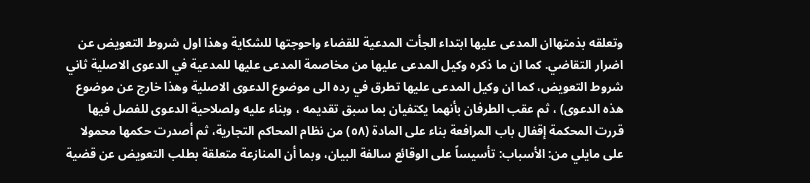وتعلقه بذمتهاان المدعى عليها ابتداء الجأت المدعية للقضاء واحوجتها للشكاية وهذا اول شروط التعويض عن اضرار التقاضي. كما ان ما ذكره وكيل المدعى عليها من مخاصمة المدعى عليها للمدعية في الدعوى الاصلية ثاني شروط التعويض، كما ان وكيل المدعى عليها تطرق في رده الى موضوع الدعوى الاصلية وهذا خارج عن موضوع هذه الدعوى) ، ثم عقب الطرفان بأنهما يكتفيان بما سبق تقديمه ، وبناء عليه ولصلاحية الدعوى للفصل فيها قررت المحكمة إقفال باب المرافعة بناء على المادة (٥٨) من نظام المحاكم التجارية، ثم أصدرت حكمها محمولا على مايلي من: الأسباب: تأسيساً على الوقائع سالفة البيان، وبما أن المنازعة متعلقة بطلب التعويض عن قضية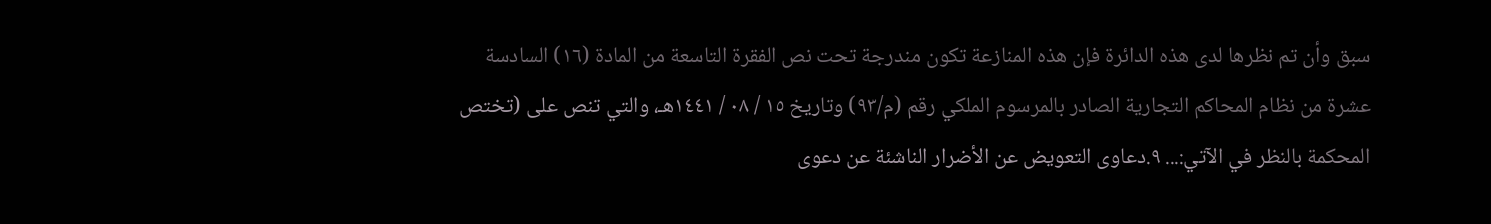سبق وأن تم نظرها لدى هذه الدائرة فإن هذه المنازعة تكون مندرجة تحت نص الفقرة التاسعة من المادة (١٦) السادسة عشرة من نظام المحاكم التجارية الصادر بالمرسوم الملكي رقم (م/٩٣) وتاريخ ١٥ / ٠٨ / ١٤٤١هـ، والتي تنص على (تختص المحكمة بالنظر في الآتي:... ٩.دعاوى التعويض عن الأضرار الناشئة عن دعوى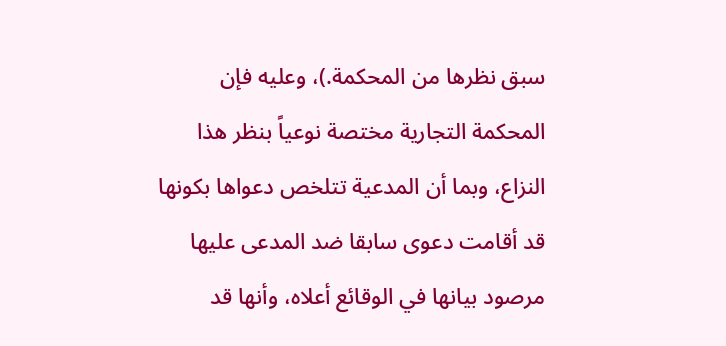سبق نظرها من المحكمة.)، وعليه فإن المحكمة التجارية مختصة نوعياً بنظر هذا النزاع، وبما أن المدعية تتلخص دعواها بكونها قد أقامت دعوى سابقا ضد المدعى عليها مرصود بيانها في الوقائع أعلاه، وأنها قد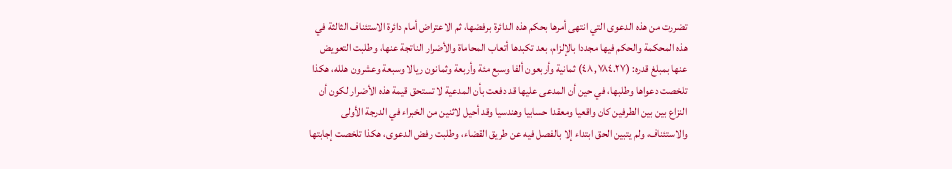تضررت من هذه الدعوى التي انتهى أمرها بحكم هذه الدائرة برفضها، ثم الاعتراض أمام دائرة الاستئناف الثالثة في هذه المحكمة والحكم فيها مجددا بالإلزام، بعد تكبدها أتعاب المحاماة والأضرار الناتجة عنها، وطلبت التعويض عنها بمبلغ قدره: (٤٨,٧٨٤.٢٧) ثمانية وأربعون ألفا وسبع مئة وأربعة وثمانون ريالا وسبعة وعشرون هلله، هكذا تلخصت دعواها وطلبها، في حين أن المدعى عليها قد دفعت بأن المدعية لا تستحق قيمة هذه الأضرار لكون أن النزاع بين بين الطرفين كان واقعيا ومعقدا حسابيا وهندسيا وقد أحيل لاثنين من الخبراء في الدرجة الأولى والاستئناف، ولم يتبين الحق ابتداء إلا بالفصل فيه عن طريق القضاء، وطلبت رفض الدعوى، هكذا تلخصت إجابتها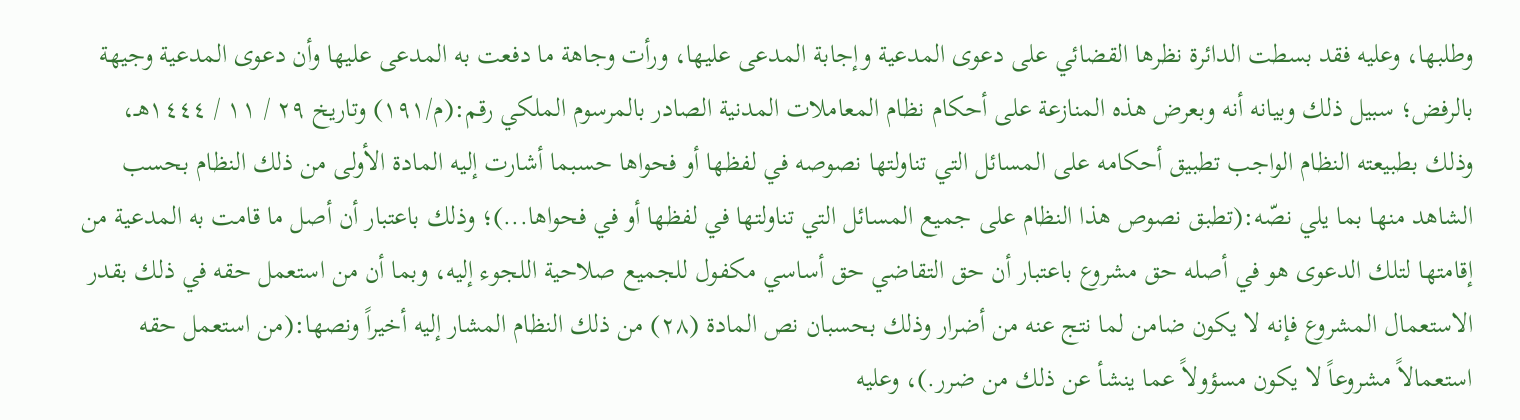وطلبها، وعليه فقد بسطت الدائرة نظرها القضائي على دعوى المدعية وإجابة المدعى عليها، ورأت وجاهة ما دفعت به المدعى عليها وأن دعوى المدعية وجيهة بالرفض؛ سبيل ذلك وبيانه أنه وبعرض هذه المنازعة على أحكام نظام المعاملات المدنية الصادر بالمرسوم الملكي رقم:(م/١٩١) وتاريخ ٢٩ / ١١ / ١٤٤٤هـ، وذلك بطبيعته النظام الواجب تطبيق أحكامه على المسائل التي تناولتها نصوصه في لفظها أو فحواها حسبما أشارت إليه المادة الأولى من ذلك النظام بحسب الشاهد منها بما يلي نصّه:(تطبق نصوص هذا النظام على جميع المسائل التي تناولتها في لفظها أو في فحواها...)؛ وذلك باعتبار أن أصل ما قامت به المدعية من إقامتها لتلك الدعوى هو في أصله حق مشروع باعتبار أن حق التقاضي حق أساسي مكفول للجميع صلاحية اللجوء إليه، وبما أن من استعمل حقه في ذلك بقدر الاستعمال المشروع فإنه لا يكون ضامن لما نتج عنه من أضرار وذلك بحسبان نص المادة (٢٨) من ذلك النظام المشار إليه أخيراً ونصها:(من استعمل حقه استعمالاً مشروعاً لا يكون مسؤولاً عما ينشأ عن ذلك من ضرر.)، وعليه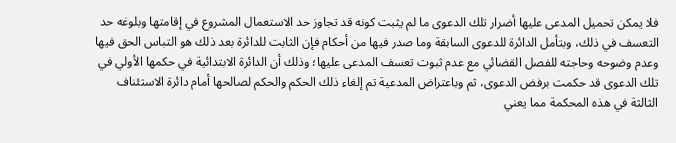فلا يمكن تحميل المدعى عليها أضرار تلك الدعوى ما لم يثبت كونه قد تجاوز حد الاستعمال المشروع في إقامتها وبلوغه حد التعسف في ذلك، وبتأمل الدائرة للدعوى السابقة وما صدر فيها من أحكام فإن الثابت للدائرة بعد ذلك هو التباس الحق فيها وعدم وضوحه وحاجته للفصل القضائي مع عدم ثبوت تعسف المدعى عليها؛ وذلك أن الدائرة الابتدائية في حكمها الأولي في تلك الدعوى قد حكمت برفض الدعوى، ثم وباعتراض المدعية تم إلغاء ذلك الحكم والحكم لصالحها أمام دائرة الاستئناف الثالثة في هذه المحكمة مما يعني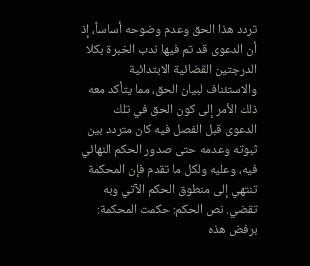تردد هذا الحق وعدم وضوحه أساساً، إذ أن الدعوى قد تم فيها ندب الخبرة بكلا الدرجتين القضائية الابتدائية والاستئناف لبيان الحق، مما يتأكد معه ذلك الأمر إلى كون الحق في تلك الدعوى قبل الفصل فيه كان متردد بين ثبوته وعدمه حتى صدور الحكم النهائي فيه، وعليه ولكل ما تقدم فإن المحكمة تنتهي إلى منطوق الحكم الآتي وبه تقضي. نص الحكم: حكمت المحكمة: برفض هذه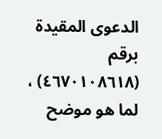الدعوى المقيدة برقم (٤٦٧٠١٠٨٦١٨) ، لما هو موضح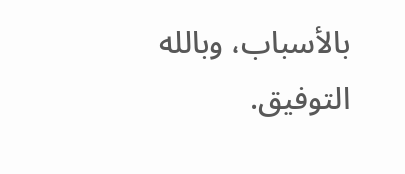بالأسباب، وبالله التوفيق.